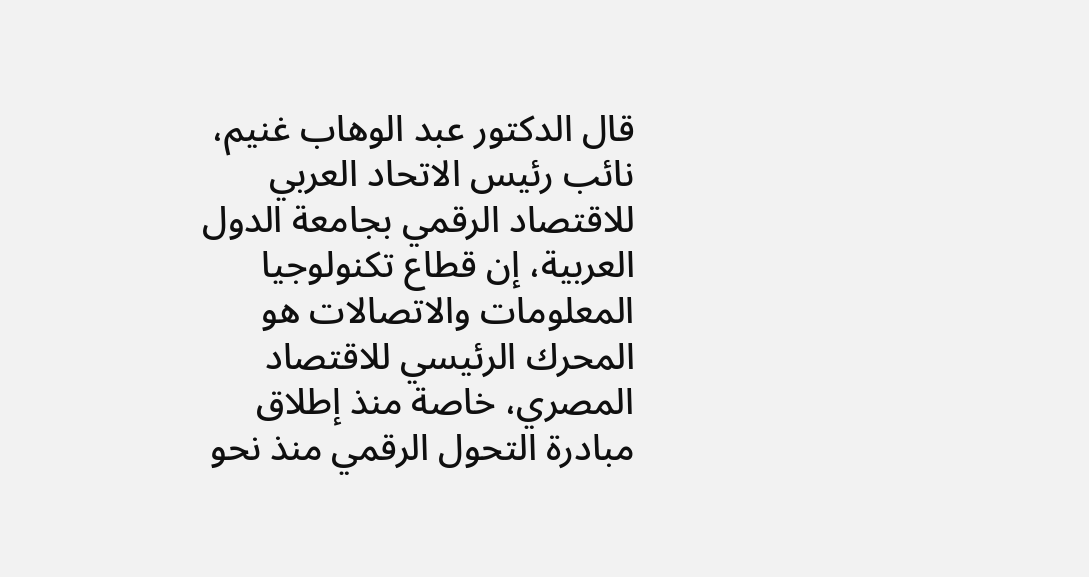قال الدكتور عبد الوهاب غنيم، نائب رئيس الاتحاد العربي للاقتصاد الرقمي بجامعة الدول العربية، إن قطاع تكنولوجيا المعلومات والاتصالات هو المحرك الرئيسي للاقتصاد المصري، خاصة منذ إطلاق مبادرة التحول الرقمي منذ نحو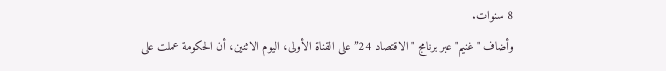8 سنوات.
وأضاف "غنيم" عبر برنامج "الاقتصاد 24” على القناة الأولى، اليوم الاثنين، أن الحكومة عملت على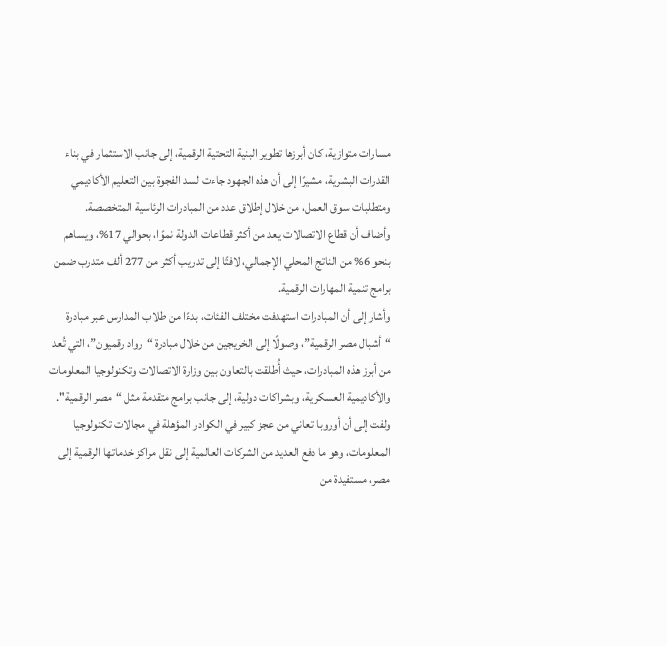مسارات متوازية، كان أبرزها تطوير البنية التحتية الرقمية، إلى جانب الاستثمار في بناء القدرات البشرية، مشيرًا إلى أن هذه الجهود جاءت لسد الفجوة بين التعليم الأكاديمي ومتطلبات سوق العمل، من خلال إطلاق عدد من المبادرات الرئاسية المتخصصة.
وأضاف أن قطاع الاتصالات يعد من أكثر قطاعات الدولة نموًا، بحوالي 17%، ويساهم بنحو 6% من الناتج المحلي الإجمالي، لافتًا إلى تدريب أكثر من 277 ألف متدرب ضمن برامج تنمية المهارات الرقمية.
وأشار إلى أن المبادرات استهدفت مختلف الفئات، بدءًا من طلاب المدارس عبر مبادرة “أشبال مصر الرقمية”، وصولًا إلى الخريجين من خلال مبادرة “رواد رقميون”، التي تُعد من أبرز هذه المبادرات، حيث أُطلقت بالتعاون بين وزارة الاتصالات وتكنولوجيا المعلومات والأكاديمية العسكرية، وبشراكات دولية، إلى جانب برامج متقدمة مثل “مصر الرقمية".
ولفت إلى أن أوروبا تعاني من عجز كبير في الكوادر المؤهلة في مجالات تكنولوجيا المعلومات، وهو ما دفع العديد من الشركات العالمية إلى نقل مراكز خدماتها الرقمية إلى مصر، مستفيدة من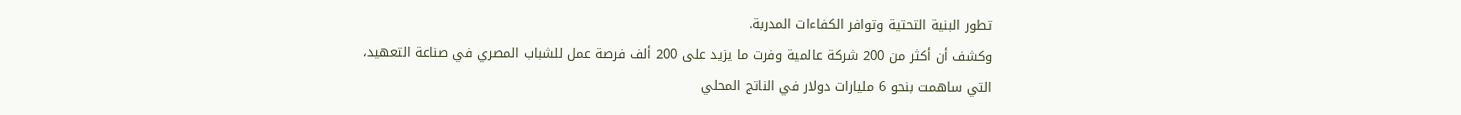تطور البنية التحتية وتوافر الكفاءات المدربة.
وكشف أن أكثر من 200 شركة عالمية وفرت ما يزيد على 200 ألف فرصة عمل للشباب المصري في صناعة التعهيد، التي ساهمت بنحو 6 مليارات دولار في الناتج المحلي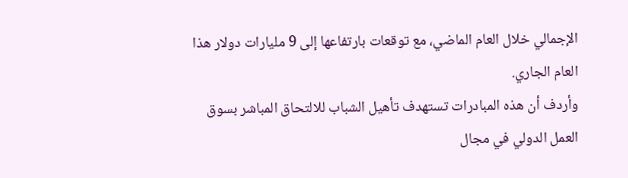الإجمالي خلال العام الماضي، مع توقعات بارتفاعها إلى 9 مليارات دولار هذا العام الجاري.
وأردف أن هذه المبادرات تستهدف تأهيل الشباب للالتحاق المباشر بسوق العمل الدولي في مجال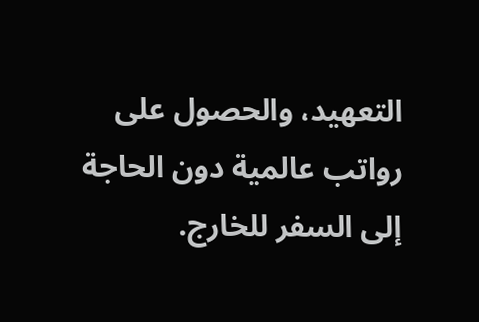التعهيد، والحصول على رواتب عالمية دون الحاجة إلى السفر للخارج.